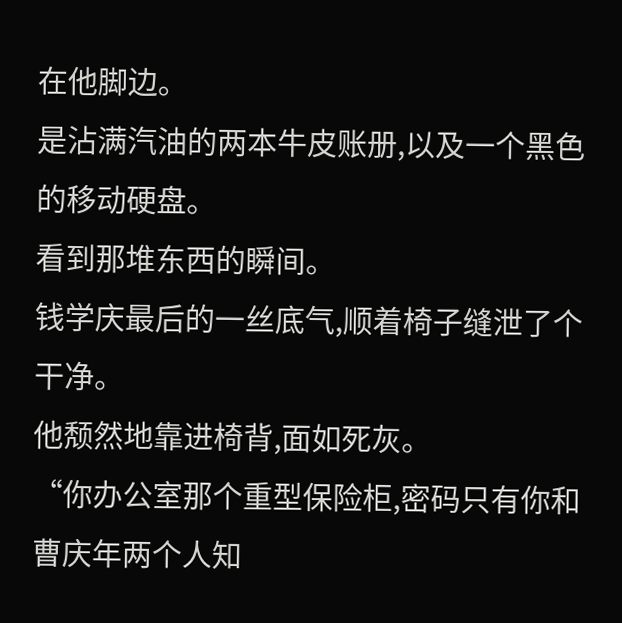在他脚边。
是沾满汽油的两本牛皮账册,以及一个黑色的移动硬盘。
看到那堆东西的瞬间。
钱学庆最后的一丝底气,顺着椅子缝泄了个干净。
他颓然地靠进椅背,面如死灰。
“你办公室那个重型保险柜,密码只有你和曹庆年两个人知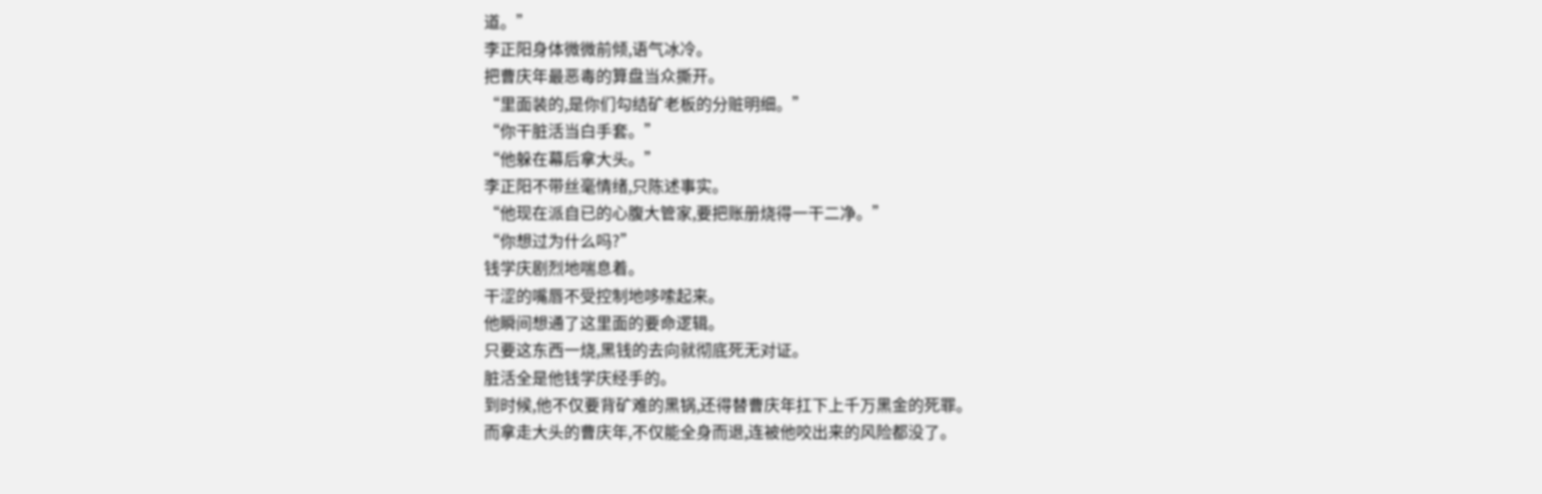道。”
李正阳身体微微前倾,语气冰冷。
把曹庆年最恶毒的算盘当众撕开。
“里面装的,是你们勾结矿老板的分赃明细。”
“你干脏活当白手套。”
“他躲在幕后拿大头。”
李正阳不带丝毫情绪,只陈述事实。
“他现在派自已的心腹大管家,要把账册烧得一干二净。”
“你想过为什么吗?”
钱学庆剧烈地喘息着。
干涩的嘴唇不受控制地哆嗦起来。
他瞬间想通了这里面的要命逻辑。
只要这东西一烧,黑钱的去向就彻底死无对证。
脏活全是他钱学庆经手的。
到时候,他不仅要背矿难的黑锅,还得替曹庆年扛下上千万黑金的死罪。
而拿走大头的曹庆年,不仅能全身而退,连被他咬出来的风险都没了。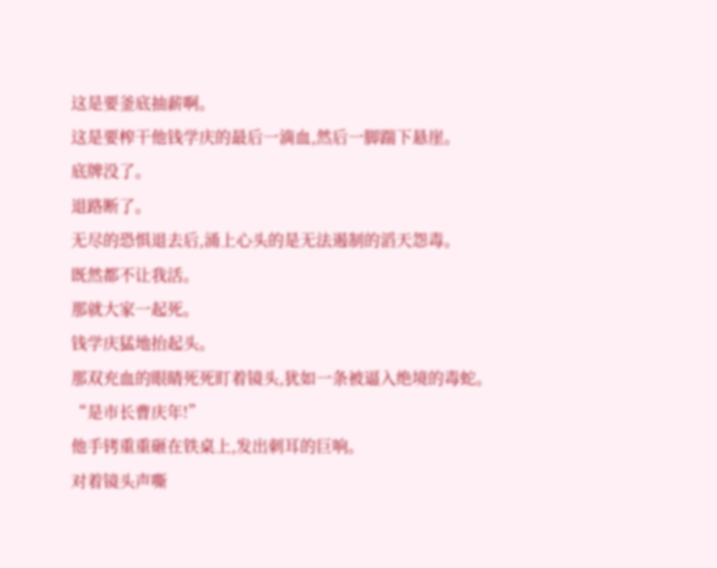这是要釜底抽薪啊。
这是要榨干他钱学庆的最后一滴血,然后一脚踹下悬崖。
底牌没了。
退路断了。
无尽的恐惧退去后,涌上心头的是无法遏制的滔天怨毒。
既然都不让我活。
那就大家一起死。
钱学庆猛地抬起头。
那双充血的眼睛死死盯着镜头,犹如一条被逼入绝境的毒蛇。
“是市长曹庆年!”
他手铐重重砸在铁桌上,发出刺耳的巨响。
对着镜头声嘶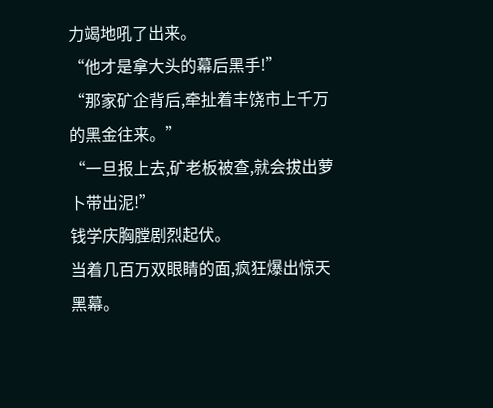力竭地吼了出来。
“他才是拿大头的幕后黑手!”
“那家矿企背后,牵扯着丰饶市上千万的黑金往来。”
“一旦报上去,矿老板被查,就会拔出萝卜带出泥!”
钱学庆胸膛剧烈起伏。
当着几百万双眼睛的面,疯狂爆出惊天黑幕。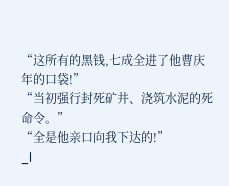“这所有的黑钱,七成全进了他曹庆年的口袋!”
“当初强行封死矿井、浇筑水泥的死命令。”
“全是他亲口向我下达的!”
_l